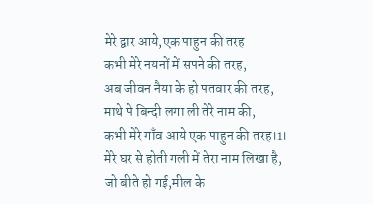मेरे द्वार आये,एक पाहुन की तरह
कभी मेरे नयनों में सपने की तरह,
अब जीवन नैया के हो पतवार की तरह,
माथे पे बिन्दी लगा ली तेरे नाम की,
कभी मेरे गाँव आये एक पाहुन की तरह।1।
मेरे घर से होती गली में तेरा नाम लिखा है,
जो बीते हो गई,मील के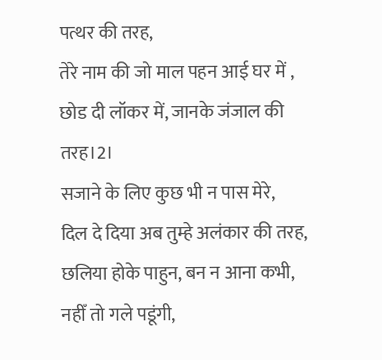पत्थर की तरह,
तेरे नाम की जो माल पहन आई घर में ,
छोड दी लॉकर में, जानके जंजाल की तरह।2।
सजाने के लिए कुछ भी न पास मेरे,
दिल दे दिया अब तुम्हे अलंकार की तरह,
छलिया होके पाहुन, बन न आना कभी,
नहीँ तो गले पडूंगी,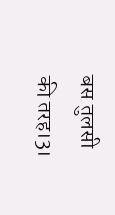बस तुलसी की तरह।3।